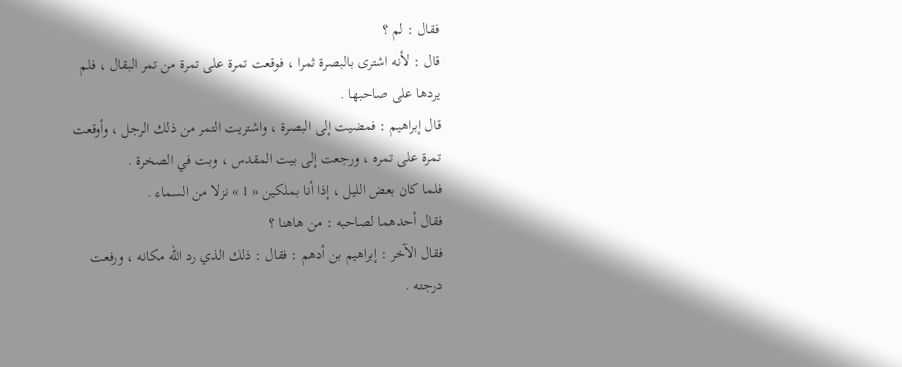فقال : لم ؟
قال : لأنه اشترى بالبصرة ثمرا ، فوقعت تمرة على تمرة من تمر البقال ، فلم يردها على صاحبها .
قال إبراهيم : فمضيت إلى البصرة ، واشتريت التمر من ذلك الرجل ، وأوقعت تمرة على تمره ، ورجعت إلى بيت المقدس ، وبت في الصخرة .
فلما كان بعض الليل ، إذا أنا بملكين « 1 » نزلا من السماء .
فقال أحدهما لصاحبه : من هاهنا ؟
فقال الآخر : إبراهيم بن أدهم : فقال : ذلك الذي رد اللّه مكانه ، ورفعت درجته .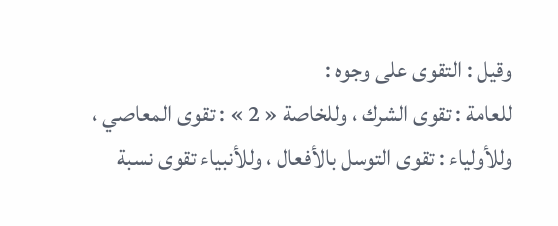وقيل : التقوى على وجوه :
للعامة : تقوى الشرك ، وللخاصة « 2 » : تقوى المعاصي ، وللأولياء : تقوى التوسل بالأفعال ، وللأنبياء تقوى نسبة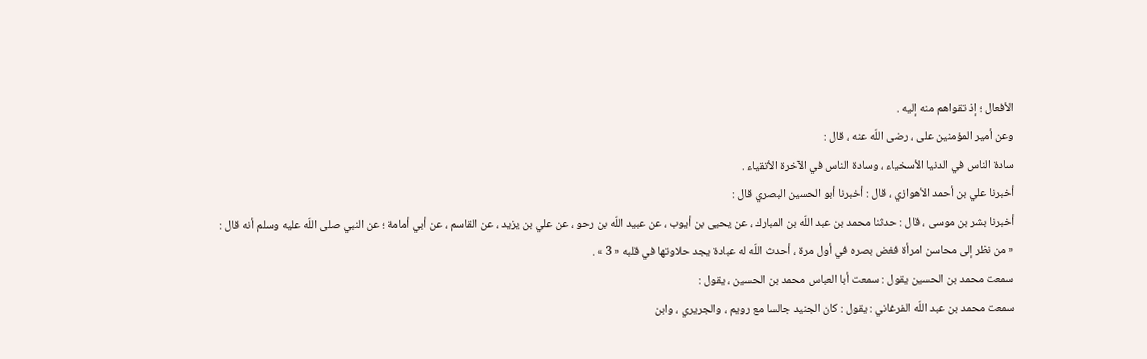الأفعال ؛ إذ تقواهم منه إليه .
وعن أمير المؤمنين على ، رضى اللّه عنه ، قال :
سادة الناس في الدنيا الأسخياء ، وسادة الناس في الآخرة الأتقياء .
أخبرنا علي بن أحمد الأهوازي ، قال : أخبرنا أبو الحسين البصري قال :
أخبرنا بشر بن موسى ، قال : حدثنا محمد بن عبد اللّه بن المبارك ، عن يحيى بن أيوب ، عن عبيد اللّه بن رحو ، عن علي بن يزيد ، عن القاسم ، عن أبي أمامة ؛ عن النبي صلى اللّه عليه وسلم أنه قال :
« من نظر إلى محاسن امرأة فغض بصره في أول مرة ، أحدث اللّه له عبادة يجد حلاوتها في قلبه « 3 » .
سمعت محمد بن الحسين يقول : سمعت أبا العباس محمد بن الحسين ، يقول :
سمعت محمد بن عبد اللّه الفرغاني : يقول : كان الجنيد جالسا مع رويم ، والجريري ، وابن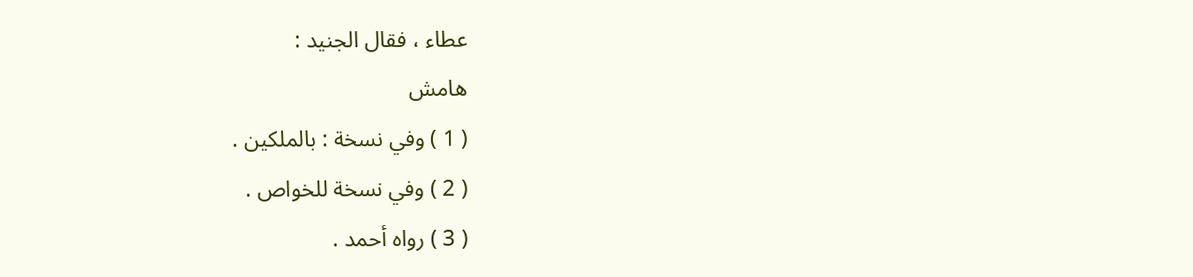عطاء ، فقال الجنيد :
هامش
( 1 ) وفي نسخة : بالملكين .
( 2 ) وفي نسخة للخواص .
( 3 ) رواه أحمد .